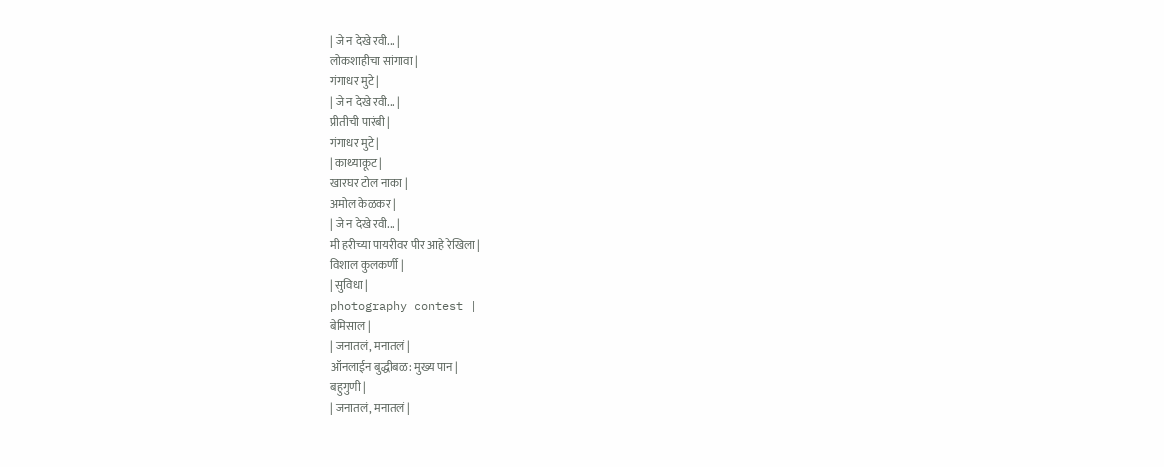| जे न देखे रवी... |
लोकशाहीचा सांगावा |
गंगाधर मुटे |
| जे न देखे रवी... |
प्रीतीची पारंबी |
गंगाधर मुटे |
| काथ्याकूट |
खारघर टोल नाका |
अमोल केळकर |
| जे न देखे रवी... |
मी हरीच्या पायरीवर पीर आहे रेखिला |
विशाल कुलकर्णी |
| सुविधा |
photography contest |
बेमिसाल |
| जनातलं, मनातलं |
ऑनलाईन बुद्धीबळ: मुख्य पान |
बहुगुणी |
| जनातलं, मनातलं |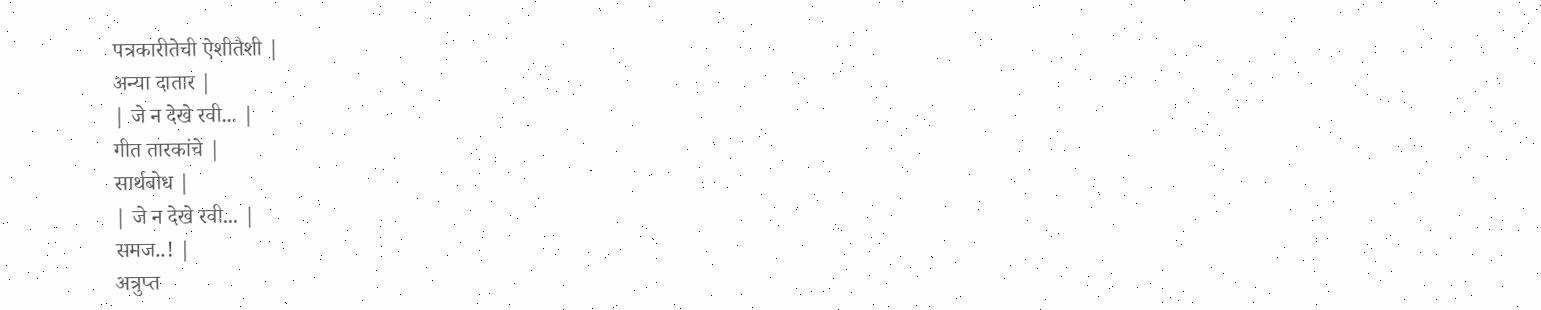पत्रकारीतेची ऐशीतैशी |
अन्या दातार |
| जे न देखे रवी... |
गीत तारकांचे |
सार्थबोध |
| जे न देखे रवी... |
समज..! |
अत्रुप्त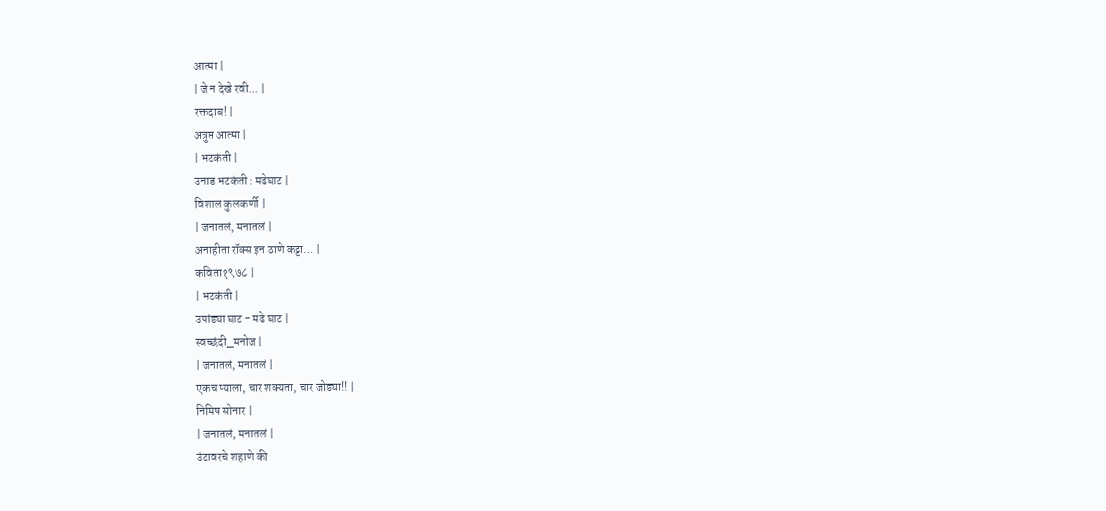आत्मा |
| जे न देखे रवी... |
रक्तदाब! |
अत्रुप्त आत्मा |
| भटकंती |
उनाड भटकंती : मढेघाट |
विशाल कुलकर्णी |
| जनातलं, मनातलं |
अनाहीता रॉक्स इन ठाणे कट्टा... |
कविता१९७८ |
| भटकंती |
उपांड्या घाट - मढे घाट |
स्वच्छंदी_मनोज |
| जनातलं, मनातलं |
एकच प्याला, चार शक्यता, चार जोड्या!! |
निमिष सोनार |
| जनातलं, मनातलं |
उंटावरचे शहाणे की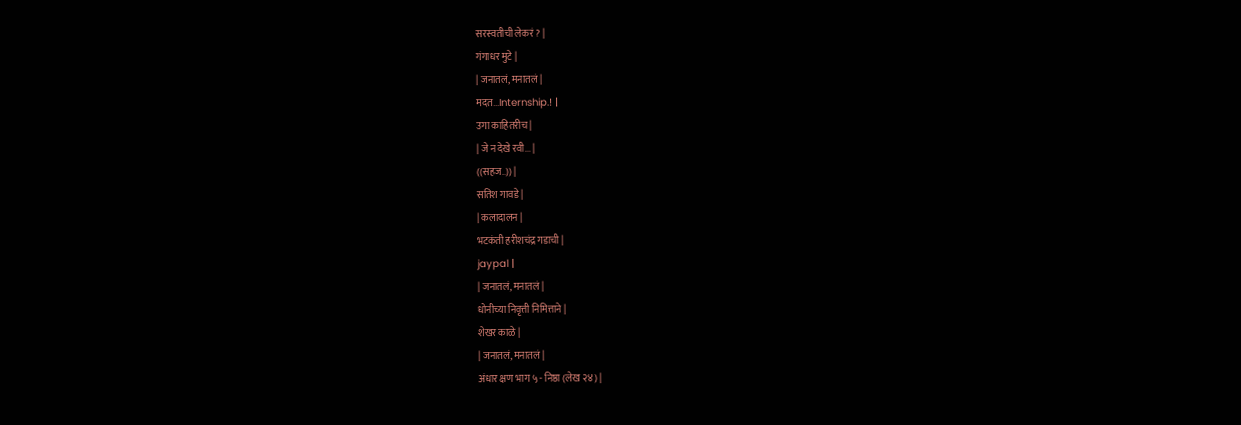सरस्वतीची लेकरं? |
गंगाधर मुटे |
| जनातलं, मनातलं |
मदत...Internship.! |
उगा काहितरीच |
| जे न देखे रवी... |
((सहज..)) |
सतिश गावडे |
| कलादालन |
भटकंती हरीशचंद्र गडाची |
jaypal |
| जनातलं, मनातलं |
धोनीच्या निवृत्ती निमित्ताने |
शेखर काळे |
| जनातलं, मनातलं |
अंधार क्षण भाग ५ - निष्ठा (लेख २४) |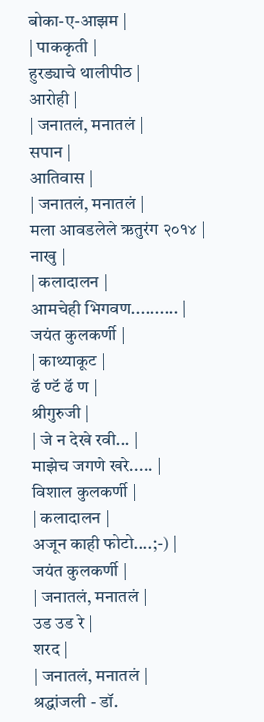बोका-ए-आझम |
| पाककृती |
हुरड्याचे थालीपीठ |
आरोही |
| जनातलं, मनातलं |
सपान |
आतिवास |
| जनातलं, मनातलं |
मला आवडलेले ऋतुरंग २०१४ |
नाखु |
| कलादालन |
आमचेही भिगवण.......... |
जयंत कुलकर्णी |
| काथ्याकूट |
ढॅ ण्टॅ ढॅ ण |
श्रीगुरुजी |
| जे न देखे रवी... |
माझेच जगणे खरे..... |
विशाल कुलकर्णी |
| कलादालन |
अजून काही फोटो....;-) |
जयंत कुलकर्णी |
| जनातलं, मनातलं |
उड उड रे |
शरद |
| जनातलं, मनातलं |
श्रद्धांजली - डॉ.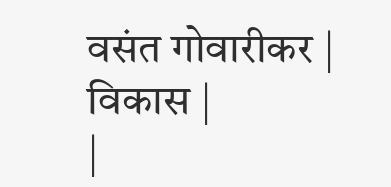वसंत गोवारीकर |
विकास |
|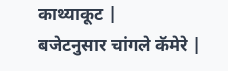काथ्याकूट |
बजेटनुसार चांगले कॅमेरे |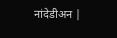नांदेडीअन |